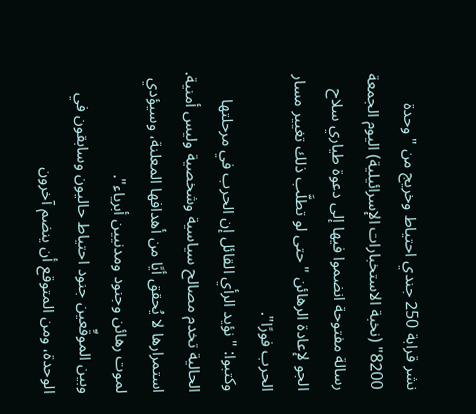نشر قرابة 250 جندي احتياط وخريج من "وحدة 8200" (نخبة الاستخبارات الإسرائيلية) اليوم الجمعة رسالة مفتوحة انضموا فيها إلى دعوة طياري سلاح الجو لإعادة الرهائن "حتى لو تطلَّب ذلك تغيير مسار الحرب فورًا".
وكتبوا: "نؤيد الرأي القائل إن الحرب في مرحلتها الحالية تخدم مصالح سياسية وشخصية وليس أمنية. استمرارها لا يُحقق أيًا من أهدافها المعلنة، وسيؤدي لموت رهائن وجنود ومدنيين أبرياء".
وبين الموقِّعين جنود احتياط حاليون وسابقون في الوحدة، ومن المتوقع أن ينضم آخرون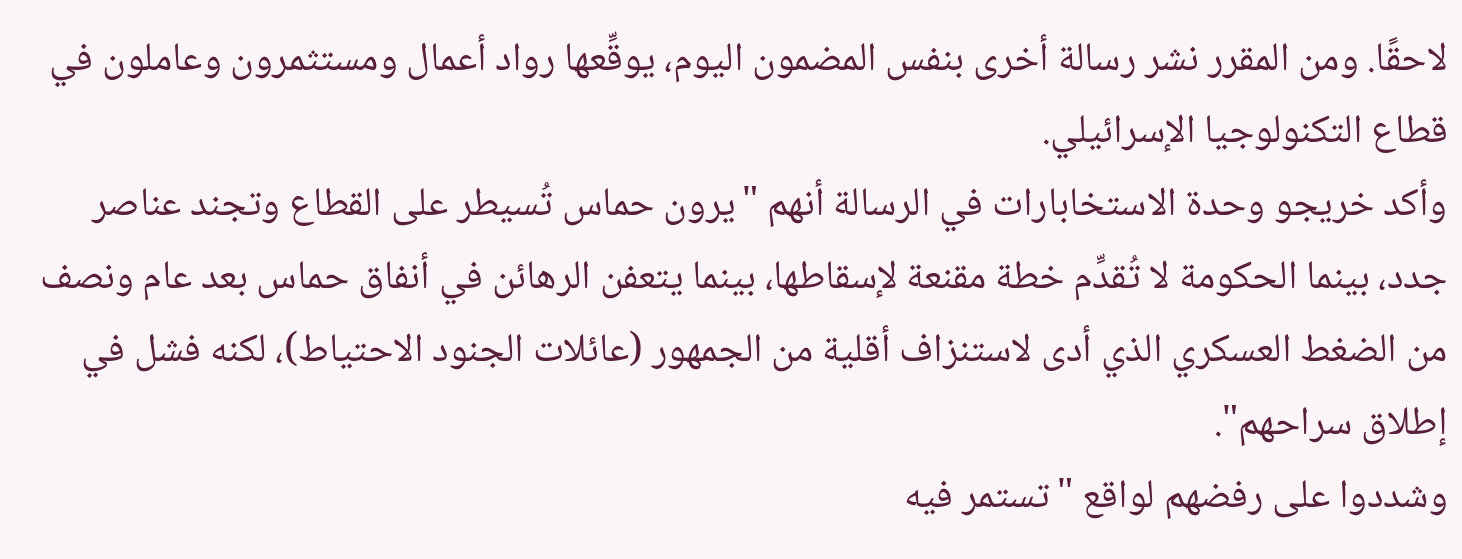لاحقًا. ومن المقرر نشر رسالة أخرى بنفس المضمون اليوم، يوقِّعها رواد أعمال ومستثمرون وعاملون في قطاع التكنولوجيا الإسرائيلي.
وأكد خريجو وحدة الاستخابارات في الرسالة أنهم "يرون حماس تُسيطر على القطاع وتجند عناصر جدد، بينما الحكومة لا تُقدِّم خطة مقنعة لإسقاطها، بينما يتعفن الرهائن في أنفاق حماس بعد عام ونصف من الضغط العسكري الذي أدى لاستنزاف أقلية من الجمهور (عائلات الجنود الاحتياط)، لكنه فشل في إطلاق سراحهم".
وشددوا على رفضهم لواقع "تستمر فيه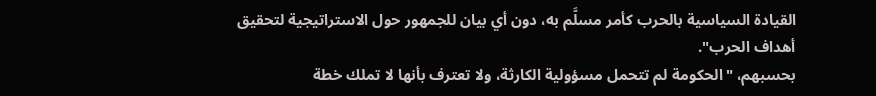القيادة السياسية بالحرب كأمر مسلَّم به، دون أي بيان للجمهور حول الاستراتيجية لتحقيق أهداف الحرب".
بحسبهم، "الحكومة لم تتحمل مسؤولية الكارثة، ولا تعترف بأنها لا تملك خطة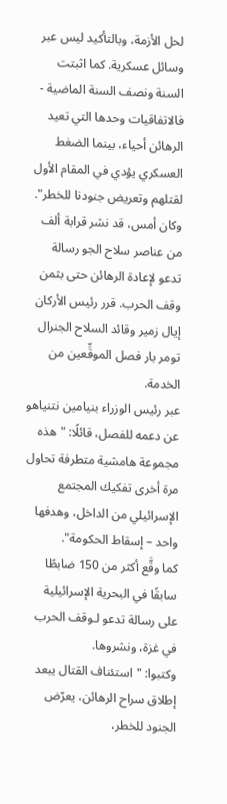لحل الأزمة، وبالتأكيد ليس عبر وسائل عسكرية. كما اثبتت السنة ونصف السنة الماضية - فالاتفاقيات وحدها التي تعيد الرهائن أحياء، بينما الضغط العسكري يؤدي في المقام الأول لقتلهم وتعريض جنودنا للخطر".
وكان أمس، قد نشر قرابة ألف من عناصر سلاح الجو رسالة تدعو لإعادة الرهائن حتى بثمن وقف الحرب. قرر رئيس الأركان إيال زمير وقائد السلاح الجنرال تومر بار فصل الموقِّعين من الخدمة.
عبر رئيس الوزراء بنيامين نتنياهو عن دعمه للفصل، قائلًا: "هذه مجموعة هامشية متطرفة تحاول مرة أخرى تفكيك المجتمع الإسرائيلي من الداخل، وهدفها واحد – إسقاط الحكومة".
كما وقَّع أكثر من 150 ضابطًا سابقًا في البحرية الإسرائيلية على رسالة تدعو لـوقف الحرب في غزة، ونشروها.
وكتبوا: "استئناف القتال يبعد إطلاق سراح الرهائن، يعرّض الجنود للخطر،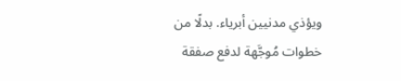ويؤذي مدنيين أبرياء. بدلًا من خطوات مُوجَّهة لدفع صفقة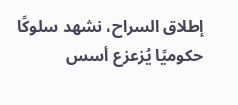إطلاق السراح، نشهد سلوكًا حكوميًا يُزعزع أسس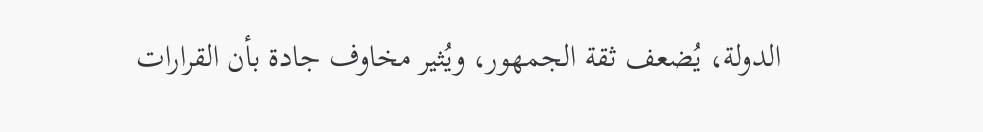الدولة، يُضعف ثقة الجمهور، ويُثير مخاوف جادة بأن القرارات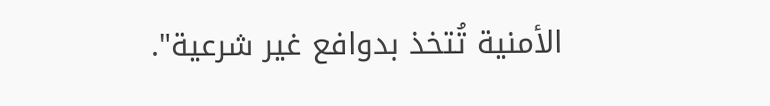الأمنية تُتخذ بدوافع غير شرعية".